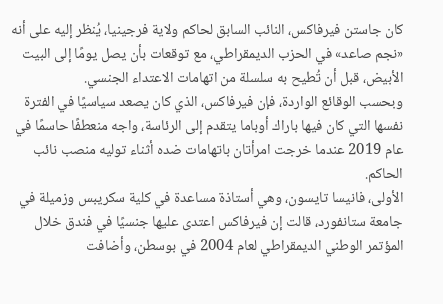كان جاستن فيرفاكس، النائب السابق لحاكم ولاية فرجينيا، يُنظر إليه على أنه «نجم صاعد» في الحزب الديمقراطي، مع توقعات بأن يصل يومًا إلى البيت الأبيض، قبل أن تُطيح به سلسلة من اتهامات الاعتداء الجنسي.
وبحسب الوقائع الواردة، فإن فيرفاكس، الذي كان يصعد سياسيًا في الفترة نفسها التي كان فيها باراك أوباما يتقدم إلى الرئاسة، واجه منعطفًا حاسمًا في عام 2019 عندما خرجت امرأتان باتهامات ضده أثناء توليه منصب نائب الحاكم.
الأولى، فانيسا تايسون، وهي أستاذة مساعدة في كلية سكريبس وزميلة في جامعة ستانفورد، قالت إن فيرفاكس اعتدى عليها جنسيًا في فندق خلال المؤتمر الوطني الديمقراطي لعام 2004 في بوسطن، وأضافت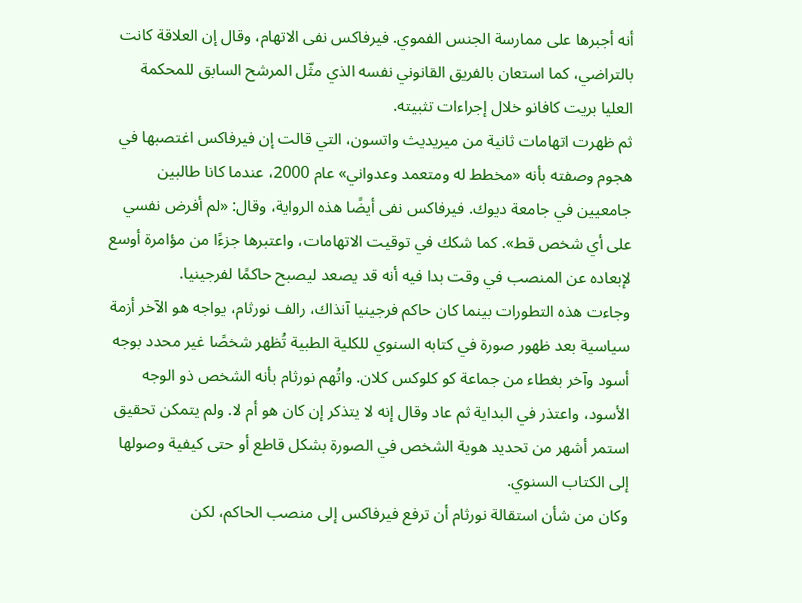أنه أجبرها على ممارسة الجنس الفموي. فيرفاكس نفى الاتهام، وقال إن العلاقة كانت بالتراضي، كما استعان بالفريق القانوني نفسه الذي مثّل المرشح السابق للمحكمة العليا بريت كافانو خلال إجراءات تثبيته.
ثم ظهرت اتهامات ثانية من ميريديث واتسون، التي قالت إن فيرفاكس اغتصبها في هجوم وصفته بأنه «مخطط له ومتعمد وعدواني» عام 2000، عندما كانا طالبين جامعيين في جامعة ديوك. فيرفاكس نفى أيضًا هذه الرواية، وقال: «لم أفرض نفسي على أي شخص قط». كما شكك في توقيت الاتهامات، واعتبرها جزءًا من مؤامرة أوسع لإبعاده عن المنصب في وقت بدا فيه أنه قد يصعد ليصبح حاكمًا لفرجينيا.
وجاءت هذه التطورات بينما كان حاكم فرجينيا آنذاك، رالف نورثام، يواجه هو الآخر أزمة سياسية بعد ظهور صورة في كتابه السنوي للكلية الطبية تُظهر شخصًا غير محدد بوجه أسود وآخر بغطاء من جماعة كو كلوكس كلان. واتُهم نورثام بأنه الشخص ذو الوجه الأسود، واعتذر في البداية ثم عاد وقال إنه لا يتذكر إن كان هو أم لا. ولم يتمكن تحقيق استمر أشهر من تحديد هوية الشخص في الصورة بشكل قاطع أو حتى كيفية وصولها إلى الكتاب السنوي.
وكان من شأن استقالة نورثام أن ترفع فيرفاكس إلى منصب الحاكم، لكن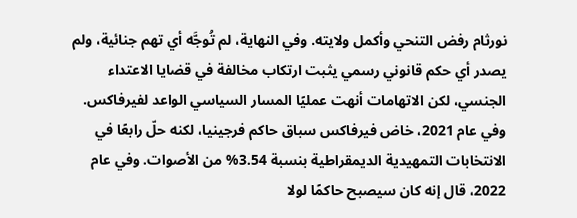نورثام رفض التنحي وأكمل ولايته. وفي النهاية، لم تُوجَّه أي تهم جنائية، ولم يصدر أي حكم قانوني رسمي يثبت ارتكاب مخالفة في قضايا الاعتداء الجنسي، لكن الاتهامات أنهت عمليًا المسار السياسي الواعد لفيرفاكس.
وفي عام 2021، خاض فيرفاكس سباق حاكم فرجينيا، لكنه حلّ رابعًا في الانتخابات التمهيدية الديمقراطية بنسبة 3.54% من الأصوات. وفي عام 2022، قال إنه كان سيصبح حاكمًا لولا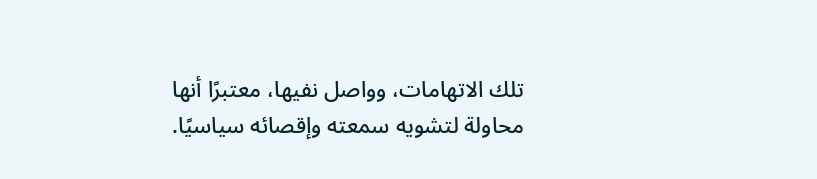تلك الاتهامات، وواصل نفيها، معتبرًا أنها محاولة لتشويه سمعته وإقصائه سياسيًا.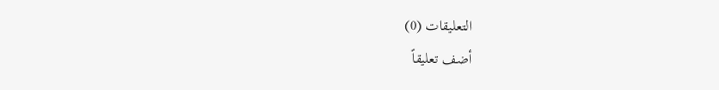التعليقات (0)
أضف تعليقاً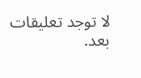لا توجد تعليقات بعد.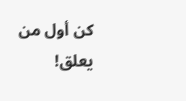كن أول من يعلق!